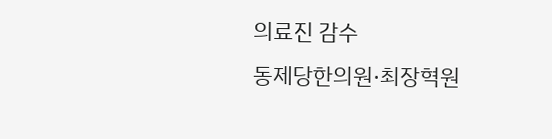의료진 감수
동제당한의원·최장혁원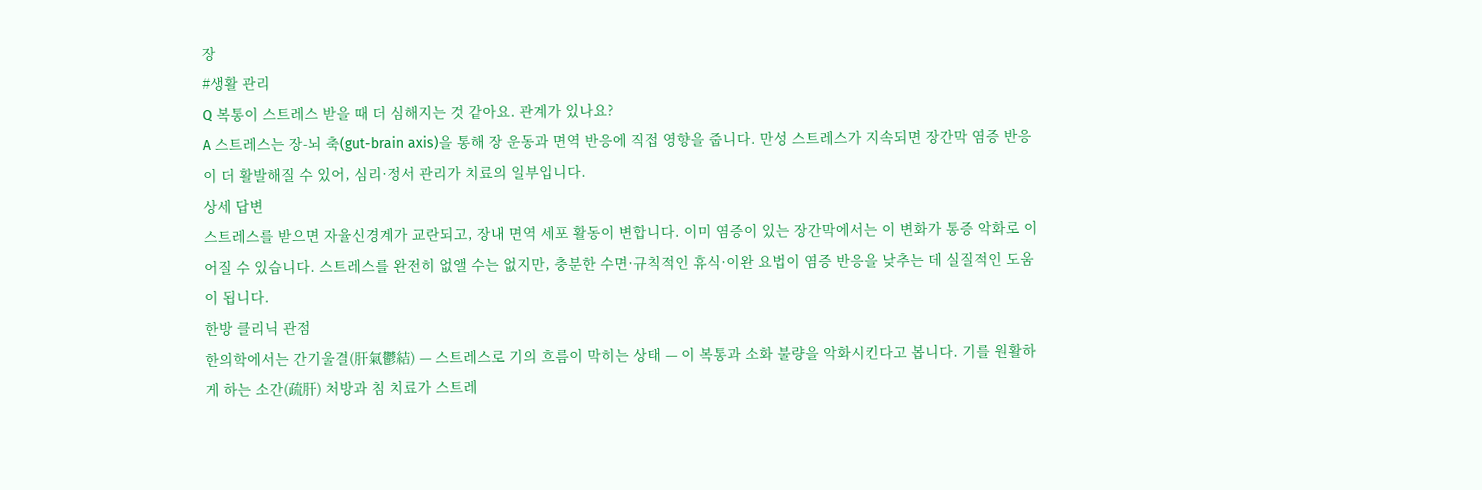장
#생활 관리
Q 복통이 스트레스 받을 때 더 심해지는 것 같아요. 관계가 있나요?
A 스트레스는 장-뇌 축(gut-brain axis)을 통해 장 운동과 면역 반응에 직접 영향을 줍니다. 만성 스트레스가 지속되면 장간막 염증 반응이 더 활발해질 수 있어, 심리·정서 관리가 치료의 일부입니다.
상세 답변
스트레스를 받으면 자율신경계가 교란되고, 장내 면역 세포 활동이 변합니다. 이미 염증이 있는 장간막에서는 이 변화가 통증 악화로 이어질 수 있습니다. 스트레스를 완전히 없앨 수는 없지만, 충분한 수면·규칙적인 휴식·이완 요법이 염증 반응을 낮추는 데 실질적인 도움이 됩니다.
한방 클리닉 관점
한의학에서는 간기울결(肝氣鬱結) — 스트레스로 기의 흐름이 막히는 상태 — 이 복통과 소화 불량을 악화시킨다고 봅니다. 기를 원활하게 하는 소간(疏肝) 처방과 침 치료가 스트레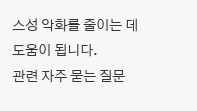스성 악화를 줄이는 데 도움이 됩니다.
관련 자주 묻는 질문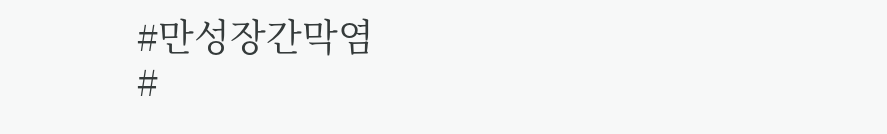#만성장간막염
#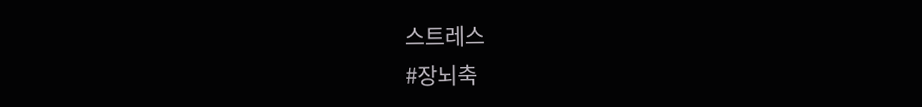스트레스
#장뇌축